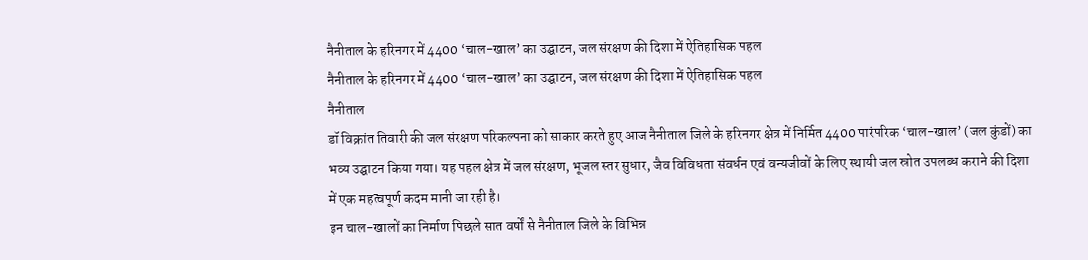नैनीताल के हरिनगर में 4400 ‘चाल-खाल’ का उद्घाटन, जल संरक्षण की दिशा में ऐतिहासिक पहल
नैनीताल के हरिनगर में 4400 ‘चाल-खाल’ का उद्घाटन, जल संरक्षण की दिशा में ऐतिहासिक पहल
नैनीताल
डॉ विक्रांत तिवारी की जल संरक्षण परिकल्पना को साकार करते हुए आज नैनीताल जिले के हरिनगर क्षेत्र में निर्मित 4400 पारंपरिक ‘चाल-खाल’ (जल कुंडों) का भव्य उद्घाटन किया गया। यह पहल क्षेत्र में जल संरक्षण, भूजल स्तर सुधार, जैव विविधता संवर्धन एवं वन्यजीवों के लिए स्थायी जल स्रोत उपलब्ध कराने की दिशा में एक महत्वपूर्ण कदम मानी जा रही है।
इन चाल-खालों का निर्माण पिछले सात वर्षों से नैनीताल जिले के विभिन्न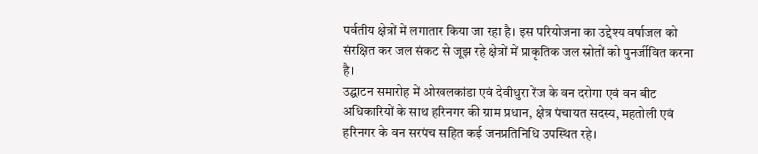पर्वतीय क्षेत्रों में लगातार किया जा रहा है। इस परियोजना का उद्देश्य वर्षाजल को संरक्षित कर जल संकट से जूझ रहे क्षेत्रों में प्राकृतिक जल स्रोतों को पुनर्जीवित करना है।
उद्घाटन समारोह में ओखलकांडा एवं देवीधुरा रेंज के वन दरोगा एवं वन बीट अधिकारियों के साथ हरिनगर की ग्राम प्रधान, क्षेत्र पंचायत सदस्य, महतोली एवं हरिनगर के वन सरपंच सहित कई जनप्रतिनिधि उपस्थित रहे।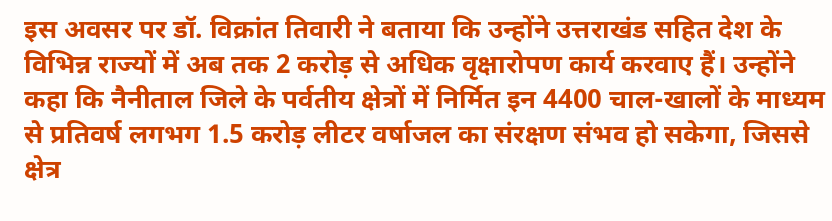इस अवसर पर डॉ. विक्रांत तिवारी ने बताया कि उन्होंने उत्तराखंड सहित देश के विभिन्न राज्यों में अब तक 2 करोड़ से अधिक वृक्षारोपण कार्य करवाए हैं। उन्होंने कहा कि नैनीताल जिले के पर्वतीय क्षेत्रों में निर्मित इन 4400 चाल-खालों के माध्यम से प्रतिवर्ष लगभग 1.5 करोड़ लीटर वर्षाजल का संरक्षण संभव हो सकेगा, जिससे क्षेत्र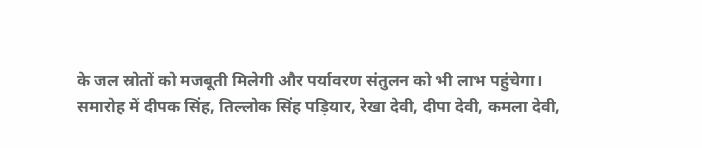के जल स्रोतों को मजबूती मिलेगी और पर्यावरण संतुलन को भी लाभ पहुंचेगा।
समारोह में दीपक सिंह, तिल्लोक सिंह पड़ियार, रेखा देवी, दीपा देवी, कमला देवी,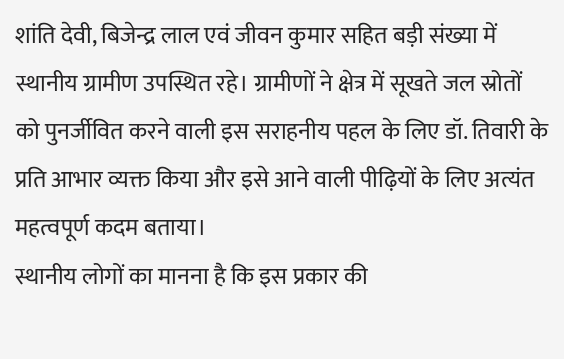शांति देवी, बिजेन्द्र लाल एवं जीवन कुमार सहित बड़ी संख्या में स्थानीय ग्रामीण उपस्थित रहे। ग्रामीणों ने क्षेत्र में सूखते जल स्रोतों को पुनर्जीवित करने वाली इस सराहनीय पहल के लिए डॉ. तिवारी के प्रति आभार व्यक्त किया और इसे आने वाली पीढ़ियों के लिए अत्यंत महत्वपूर्ण कदम बताया।
स्थानीय लोगों का मानना है कि इस प्रकार की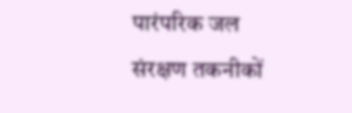पारंपरिक जल संरक्षण तकनीकों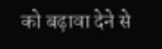को बढ़ावा देने से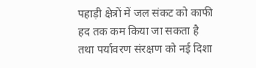पहाड़ी क्षेत्रों में जल संकट को काफी हद तक कम किया जा सकता है तथा पर्यावरण संरक्षण को नई दिशा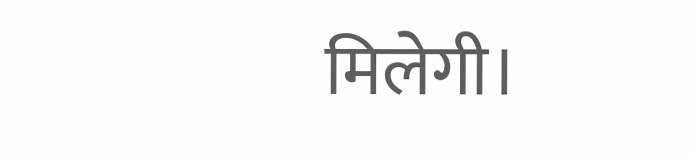मिलेगी।